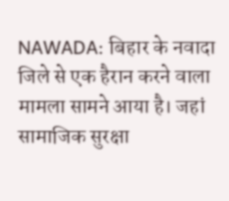NAWADA: बिहार के नवादा जिले से एक हैरान करने वाला मामला सामने आया है। जहां सामाजिक सुरक्षा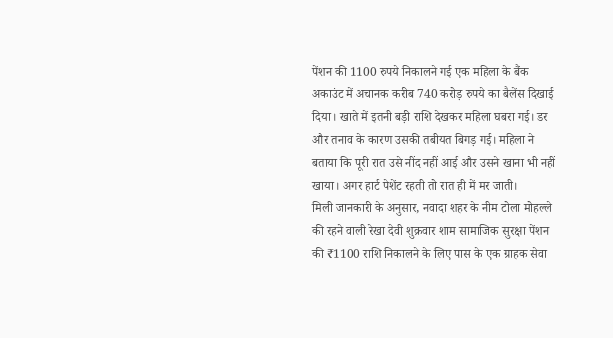पेंशन की 1100 रुपये निकालने गई एक महिला के बैंक अकाउंट में अचानक करीब 740 करोड़ रुपये का बैलेंस दिखाई दिया। खाते में इतनी बड़ी राशि देखकर महिला घबरा गई। डर और तनाव के कारण उसकी तबीयत बिगड़ गई। महिला ने बताया कि पूरी रात उसे नींद नहीं आई और उसने खाना भी नहीं खाया। अगर हार्ट पेशेंट रहती तो रात ही में मर जाती।
मिली जानकारी के अनुसार, नवादा शहर के नीम टोला मोहल्ले की रहने वाली रेखा देवी शुक्रवार शाम सामाजिक सुरक्षा पेंशन की ₹1100 राशि निकालने के लिए पास के एक ग्राहक सेवा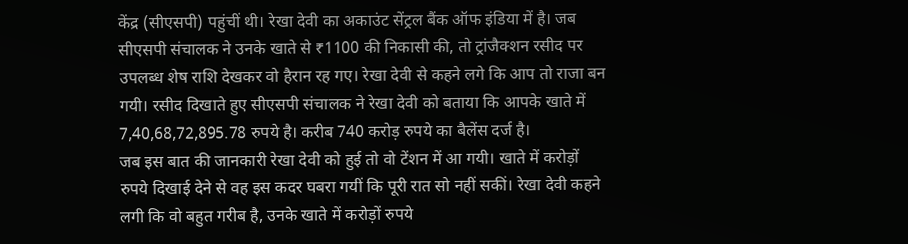केंद्र (सीएसपी) पहुंचीं थी। रेखा देवी का अकाउंट सेंट्रल बैंक ऑफ इंडिया में है। जब सीएसपी संचालक ने उनके खाते से ₹1100 की निकासी की, तो ट्रांजैक्शन रसीद पर उपलब्ध शेष राशि देखकर वो हैरान रह गए। रेखा देवी से कहने लगे कि आप तो राजा बन गयी। रसीद दिखाते हुए सीएसपी संचालक ने रेखा देवी को बताया कि आपके खाते में 7,40,68,72,895.78 रुपये है। करीब 740 करोड़ रुपये का बैलेंस दर्ज है।
जब इस बात की जानकारी रेखा देवी को हुई तो वो टेंशन में आ गयी। खाते में करोड़ों रुपये दिखाई देने से वह इस कदर घबरा गयीं कि पूरी रात सो नहीं सकीं। रेखा देवी कहने लगी कि वो बहुत गरीब है, उनके खाते में करोड़ों रुपये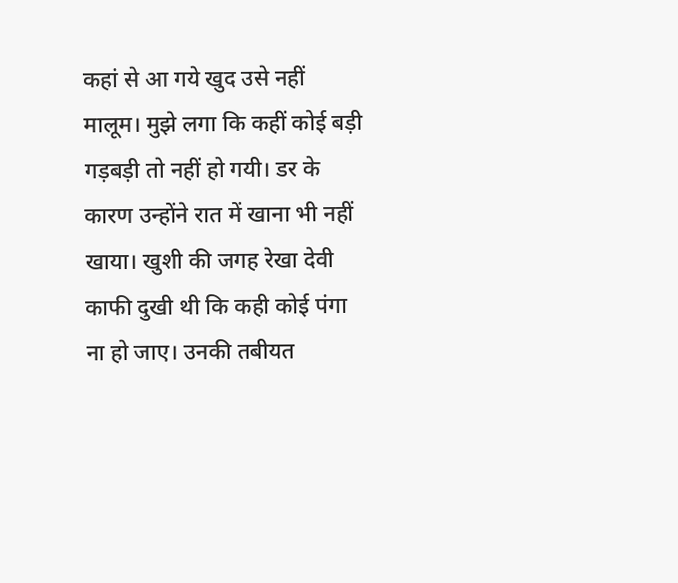कहां से आ गये खुद उसे नहीं मालूम। मुझे लगा कि कहीं कोई बड़ी गड़बड़ी तो नहीं हो गयी। डर के कारण उन्होंने रात में खाना भी नहीं खाया। खुशी की जगह रेखा देवी काफी दुखी थी कि कही कोई पंगा ना हो जाए। उनकी तबीयत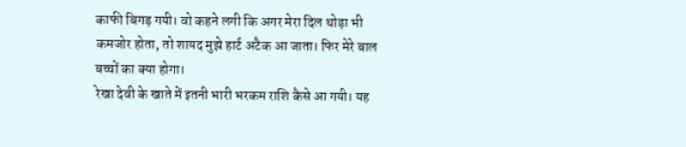काफी बिगड़ गयी। वो कहने लगी कि अगर मेरा दिल थोड़ा भी कमजोर होता, तो शायद मुझे हार्ट अटैक आ जाता। फिर मेरे बाल बच्चों का क्या होगा।
रेखा देवी के खाते में इतनी भारी भरकम राशि कैसे आ गयी। यह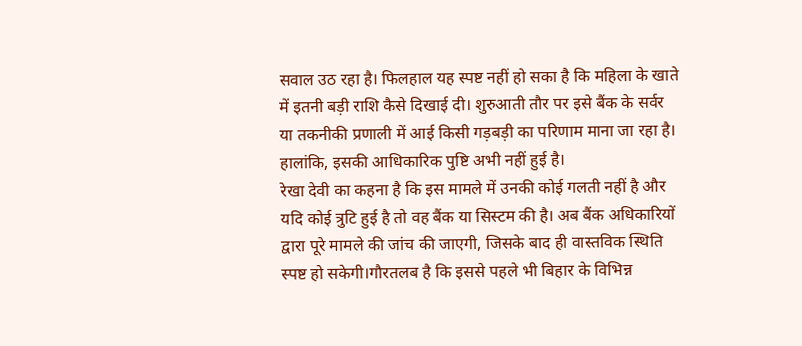सवाल उठ रहा है। फिलहाल यह स्पष्ट नहीं हो सका है कि महिला के खाते में इतनी बड़ी राशि कैसे दिखाई दी। शुरुआती तौर पर इसे बैंक के सर्वर या तकनीकी प्रणाली में आई किसी गड़बड़ी का परिणाम माना जा रहा है। हालांकि, इसकी आधिकारिक पुष्टि अभी नहीं हुई है।
रेखा देवी का कहना है कि इस मामले में उनकी कोई गलती नहीं है और यदि कोई त्रुटि हुई है तो वह बैंक या सिस्टम की है। अब बैंक अधिकारियों द्वारा पूरे मामले की जांच की जाएगी, जिसके बाद ही वास्तविक स्थिति स्पष्ट हो सकेगी।गौरतलब है कि इससे पहले भी बिहार के विभिन्न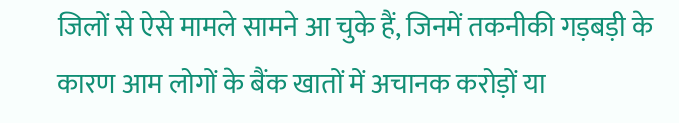जिलों से ऐसे मामले सामने आ चुके हैं, जिनमें तकनीकी गड़बड़ी के कारण आम लोगों के बैंक खातों में अचानक करोड़ों या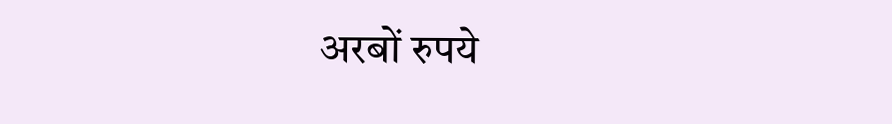अरबों रुपये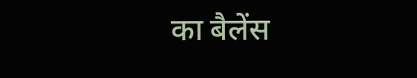का बैलेंस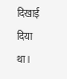दिखाई दिया था।